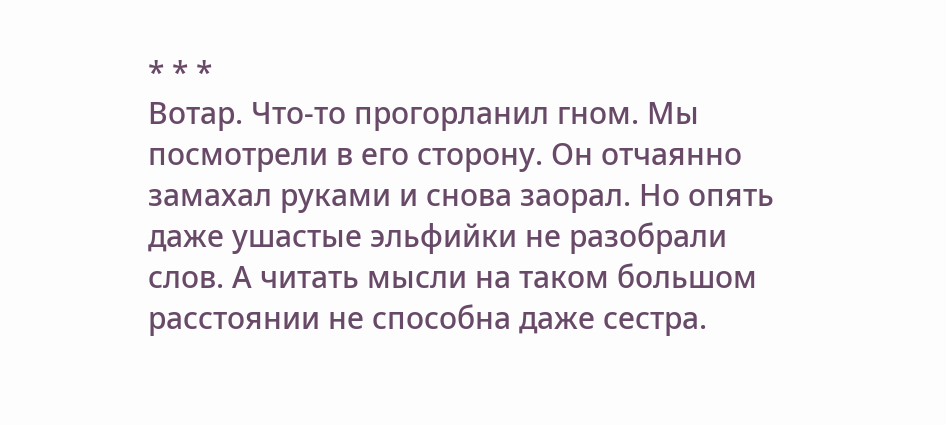* * *
Вотар. Что-то прогорланил гном. Мы посмотрели в его сторону. Он отчаянно замахал руками и снова заорал. Но опять даже ушастые эльфийки не разобрали слов. А читать мысли на таком большом расстоянии не способна даже сестра.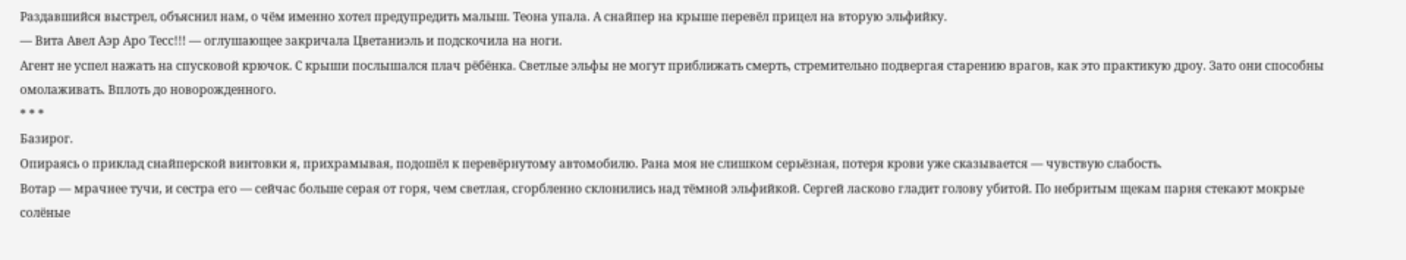Раздавшийся выстрел, объяснил нам, о чём именно хотел предупредить малыш. Теона упала. А снайпер на крыше перевёл прицел на вторую эльфийку.
— Вита Авел Аэр Аро Тесс!!! — оглушающее закричала Цветаниэль и подскочила на ноги.
Агент не успел нажать на спусковой крючок. С крыши послышался плач рёбёнка. Светлые эльфы не могут приближать смерть, стремительно подвергая старению врагов, как это практикую дроу. Зато они способны омолаживать. Вплоть до новорожденного.
* * *
Базирог.
Опираясь о приклад снайперской винтовки я, прихрамывая, подошёл к перевёрнутому автомобилю. Рана моя не слишком серьёзная, потеря крови уже сказывается — чувствую слабость.
Вотар — мрачнее тучи, и сестра его — сейчас больше серая от горя, чем светлая, сгорбленно склонились над тёмной эльфийкой. Сергей ласково гладит голову убитой. По небритым щекам парня стекают мокрые солёные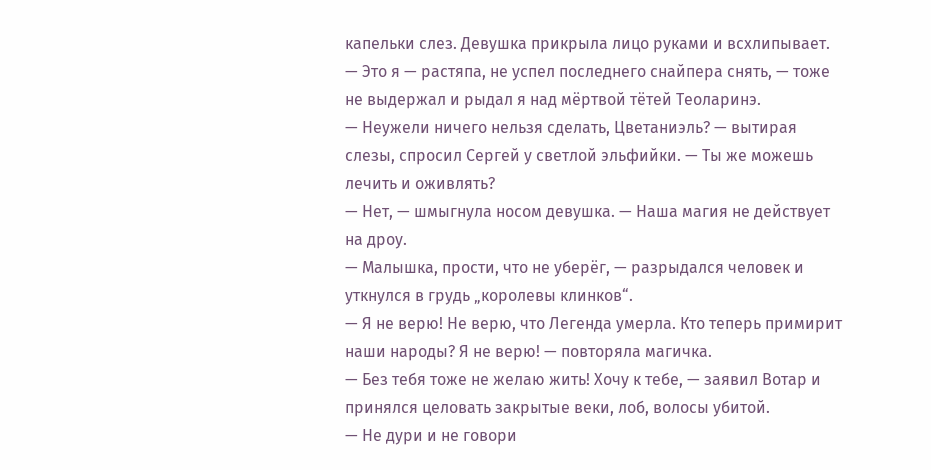капельки слез. Девушка прикрыла лицо руками и всхлипывает.
— Это я — растяпа, не успел последнего снайпера снять, — тоже не выдержал и рыдал я над мёртвой тётей Теоларинэ.
— Неужели ничего нельзя сделать, Цветаниэль? — вытирая слезы, спросил Сергей у светлой эльфийки. — Ты же можешь лечить и оживлять?
— Нет, — шмыгнула носом девушка. — Наша магия не действует на дроу.
— Малышка, прости, что не уберёг, — разрыдался человек и уткнулся в грудь „королевы клинков“.
— Я не верю! Не верю, что Легенда умерла. Кто теперь примирит наши народы? Я не верю! — повторяла магичка.
— Без тебя тоже не желаю жить! Хочу к тебе, — заявил Вотар и принялся целовать закрытые веки, лоб, волосы убитой.
— Не дури и не говори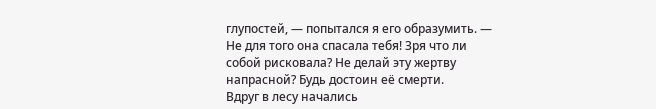глупостей, — попытался я его образумить. — Не для того она спасала тебя! Зря что ли собой рисковала? Не делай эту жертву напрасной? Будь достоин её смерти.
Вдруг в лесу начались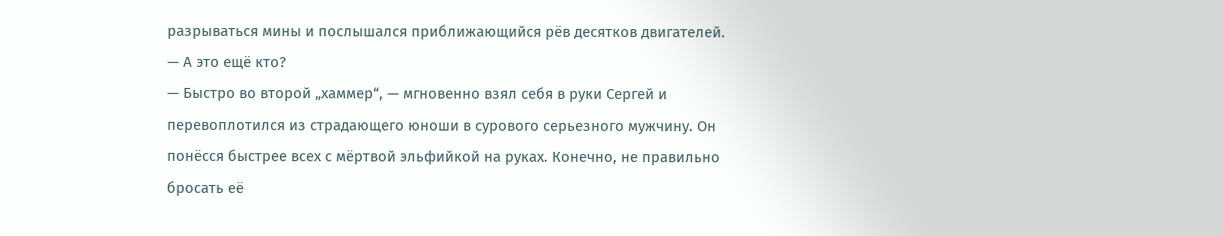разрываться мины и послышался приближающийся рёв десятков двигателей.
— А это ещё кто?
— Быстро во второй „хаммер“, — мгновенно взял себя в руки Сергей и перевоплотился из страдающего юноши в сурового серьезного мужчину. Он понёсся быстрее всех с мёртвой эльфийкой на руках. Конечно, не правильно бросать её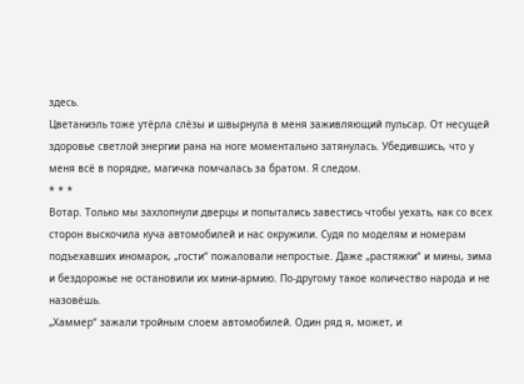здесь.
Цветаниэль тоже утёрла слёзы и швырнула в меня заживляющий пульсар. От несущей здоровье светлой энергии рана на ноге моментально затянулась. Убедившись, что у меня всё в порядке, магичка помчалась за братом. Я следом.
* * *
Вотар. Только мы захлопнули дверцы и попытались завестись чтобы уехать, как со всех сторон выскочила куча автомобилей и нас окружили. Судя по моделям и номерам подъехавших иномарок, „гости“ пожаловали непростые. Даже „растяжки“ и мины, зима и бездорожье не остановили их мини-армию. По-другому такое количество народа и не назовёшь.
„Хаммер“ зажали тройным слоем автомобилей. Один ряд я, может, и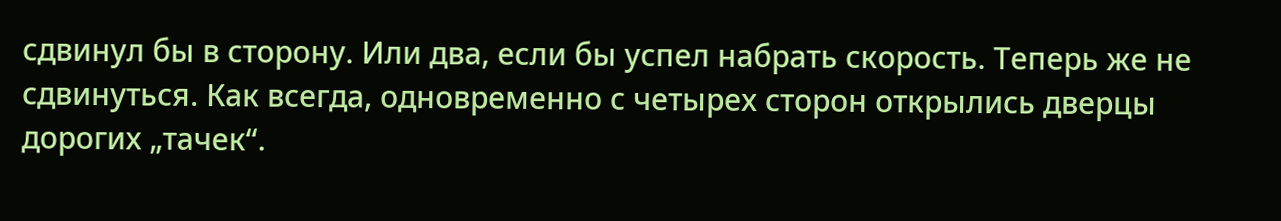сдвинул бы в сторону. Или два, если бы успел набрать скорость. Теперь же не сдвинуться. Как всегда, одновременно с четырех сторон открылись дверцы дорогих „тачек“.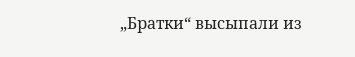„Братки“ высыпали из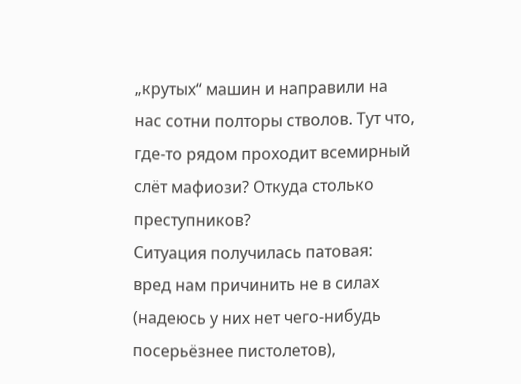„крутых“ машин и направили на нас сотни полторы стволов. Тут что, где-то рядом проходит всемирный слёт мафиози? Откуда столько преступников?
Ситуация получилась патовая: вред нам причинить не в силах (надеюсь у них нет чего-нибудь посерьёзнее пистолетов),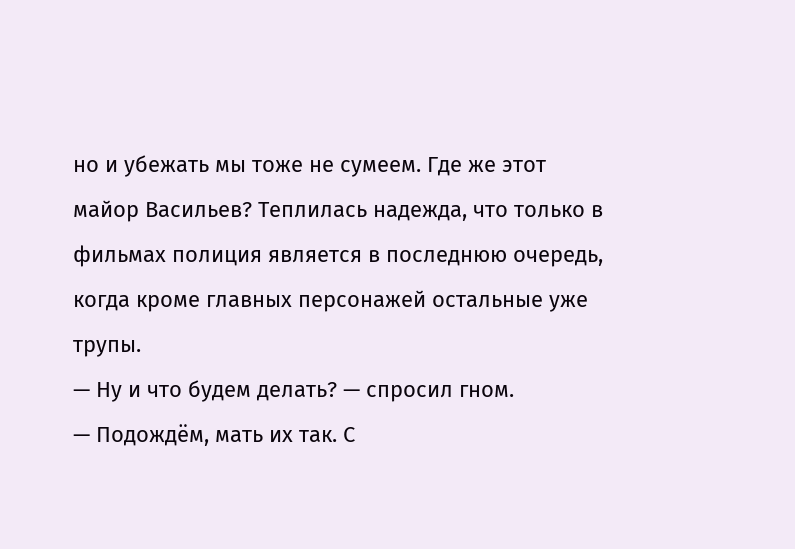но и убежать мы тоже не сумеем. Где же этот майор Васильев? Теплилась надежда, что только в фильмах полиция является в последнюю очередь, когда кроме главных персонажей остальные уже трупы.
— Ну и что будем делать? — спросил гном.
— Подождём, мать их так. С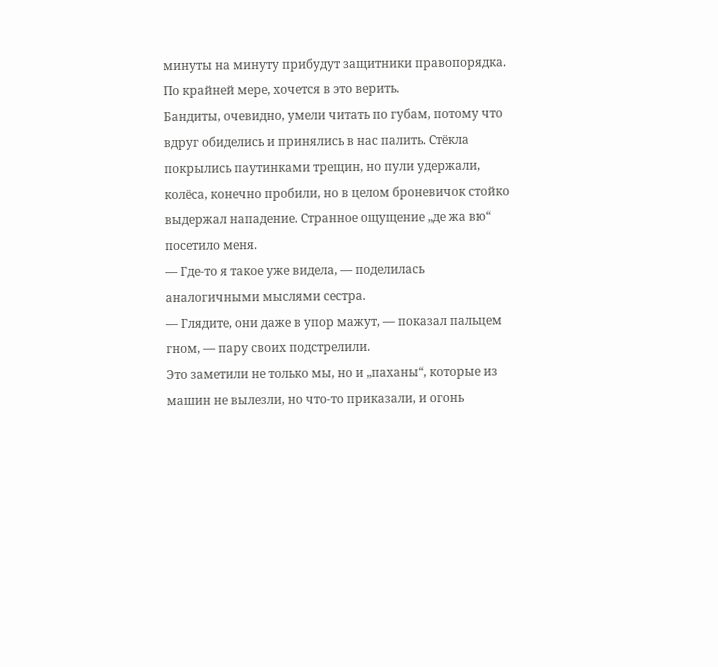минуты на минуту прибудут защитники правопорядка. По крайней мере, хочется в это верить.
Бандиты, очевидно, умели читать по губам, потому что вдруг обиделись и принялись в нас палить. Стёкла покрылись паутинками трещин, но пули удержали, колёса, конечно пробили, но в целом броневичок стойко выдержал нападение. Странное ощущение „де жа вю“ посетило меня.
— Где-то я такое уже видела, — поделилась аналогичными мыслями сестра.
— Глядите, они даже в упор мажут, — показал пальцем гном, — пару своих подстрелили.
Это заметили не только мы, но и „паханы“, которые из машин не вылезли, но что-то приказали, и огонь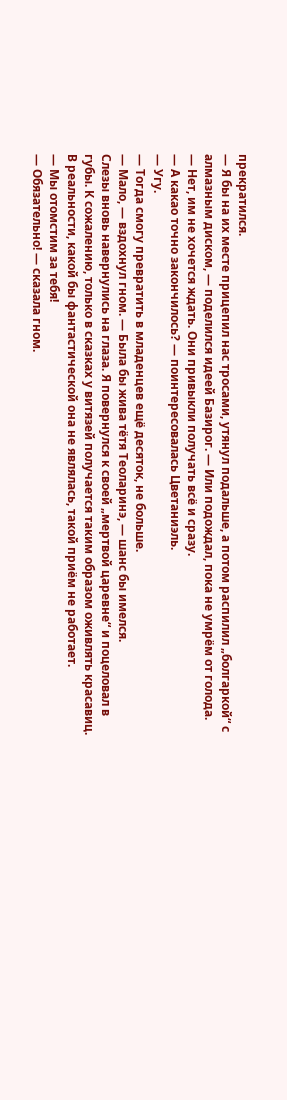прекратился.
— Я бы на их месте прицепил нас тросами, утянул подальше, а потом распилил „болгаркой“ с алмазным диском, — поделился идеей Базирог. — Или подождал, пока не умрём от голода.
— Нет, им не хочется ждать. Они привыкли получать всё и сразу.
— А какао точно закончилось? — поинтересовалась Цветаниэль.
— Угу.
— Тогда смогу превратить в младенцев ещё десяток, не больше.
— Мало, — вздохнул гном. — Была бы жива тётя Теоларинэ, — шанс бы имелся.
Слезы вновь навернулись на глаза. Я повернулся к своей „мертвой царевне“ и поцеловал в губы. К сожалению, только в сказках у витязей получается таким образом оживлять красавиц. В реальности, какой бы фантастической она не являлась, такой приём не работает.
— Мы отомстим за тебя!
— Обязательно! — сказала гном.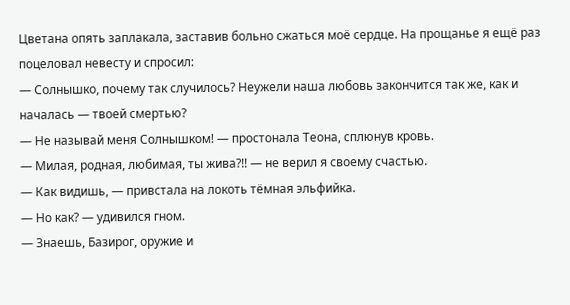Цветана опять заплакала, заставив больно сжаться моё сердце. На прощанье я ещё раз поцеловал невесту и спросил:
— Солнышко, почему так случилось? Неужели наша любовь закончится так же, как и началась — твоей смертью?
— Не называй меня Солнышком! — простонала Теона, сплюнув кровь.
— Милая, родная, любимая, ты жива?!! — не верил я своему счастью.
— Как видишь, — привстала на локоть тёмная эльфийка.
— Но как? — удивился гном.
— Знаешь, Базирог, оружие и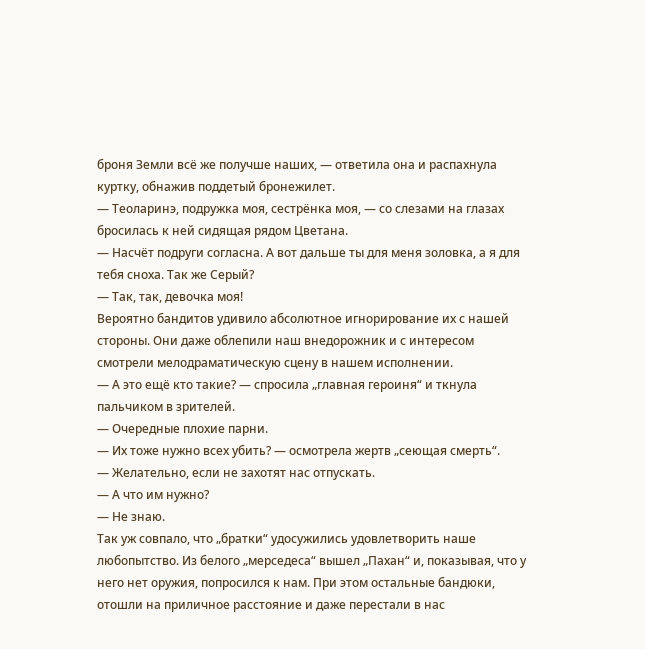броня Земли всё же получше наших, — ответила она и распахнула куртку, обнажив поддетый бронежилет.
— Теоларинэ, подружка моя, сестрёнка моя, — со слезами на глазах бросилась к ней сидящая рядом Цветана.
— Насчёт подруги согласна. А вот дальше ты для меня золовка, а я для тебя сноха. Так же Серый?
— Так, так, девочка моя!
Вероятно бандитов удивило абсолютное игнорирование их с нашей стороны. Они даже облепили наш внедорожник и с интересом смотрели мелодраматическую сцену в нашем исполнении.
— А это ещё кто такие? — спросила „главная героиня“ и ткнула пальчиком в зрителей.
— Очередные плохие парни.
— Их тоже нужно всех убить? — осмотрела жертв „сеющая смерть“.
— Желательно, если не захотят нас отпускать.
— А что им нужно?
— Не знаю.
Так уж совпало, что „братки“ удосужились удовлетворить наше любопытство. Из белого „мерседеса“ вышел „Пахан“ и, показывая, что у него нет оружия, попросился к нам. При этом остальные бандюки, отошли на приличное расстояние и даже перестали в нас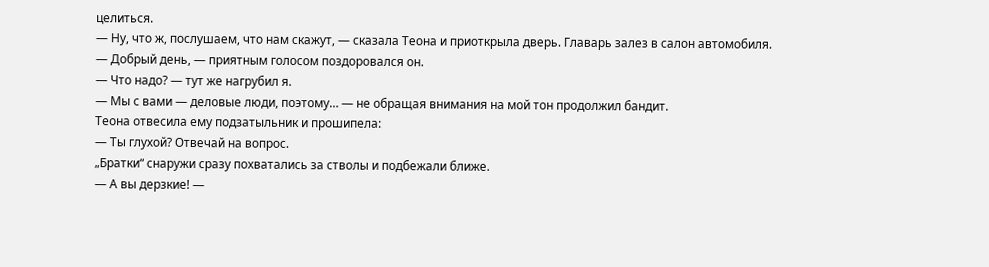целиться.
— Ну, что ж, послушаем, что нам скажут, — сказала Теона и приоткрыла дверь. Главарь залез в салон автомобиля.
— Добрый день, — приятным голосом поздоровался он.
— Что надо? — тут же нагрубил я.
— Мы с вами — деловые люди, поэтому… — не обращая внимания на мой тон продолжил бандит.
Теона отвесила ему подзатыльник и прошипела:
— Ты глухой? Отвечай на вопрос.
„Братки“ снаружи сразу похватались за стволы и подбежали ближе.
— А вы дерзкие! —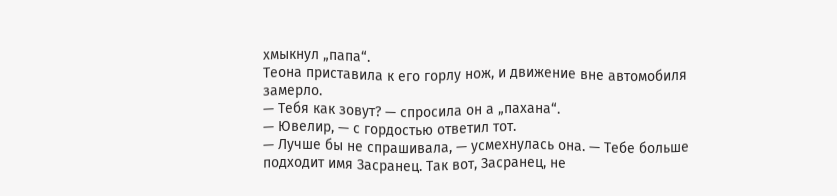хмыкнул „папа“.
Теона приставила к его горлу нож, и движение вне автомобиля замерло.
— Тебя как зовут? — спросила он а „пахана“.
— Ювелир, — с гордостью ответил тот.
— Лучше бы не спрашивала, — усмехнулась она. — Тебе больше подходит имя Засранец. Так вот, Засранец, не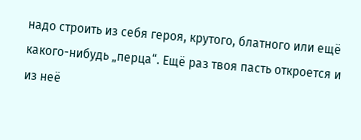надо строить из себя героя, крутого, блатного или ещё какого-нибудь „перца“. Ещё раз твоя пасть откроется и из неё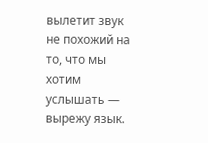вылетит звук не похожий на то, что мы хотим услышать — вырежу язык.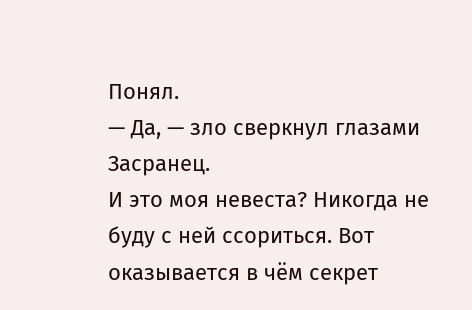Понял.
— Да, — зло сверкнул глазами Засранец.
И это моя невеста? Никогда не буду с ней ссориться. Вот оказывается в чём секрет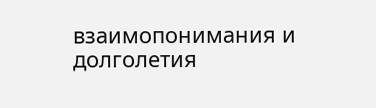взаимопонимания и долголетия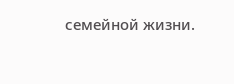семейной жизни.